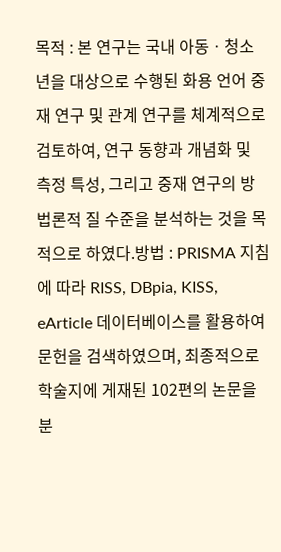목적 : 본 연구는 국내 아동ㆍ청소년을 대상으로 수행된 화용 언어 중재 연구 및 관계 연구를 체계적으로 검토하여, 연구 동향과 개념화 및 측정 특성, 그리고 중재 연구의 방법론적 질 수준을 분석하는 것을 목적으로 하였다.방법 : PRISMA 지침에 따라 RISS, DBpia, KISS, eArticle 데이터베이스를 활용하여 문헌을 검색하였으며, 최종적으로 학술지에 게재된 102편의 논문을 분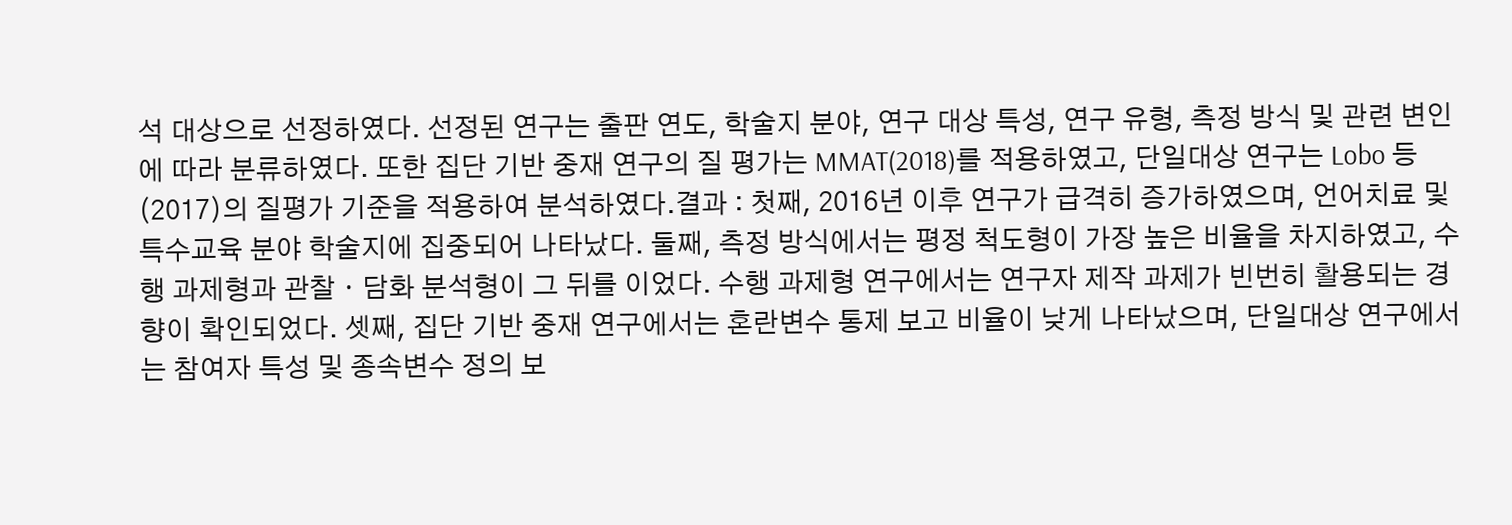석 대상으로 선정하였다. 선정된 연구는 출판 연도, 학술지 분야, 연구 대상 특성, 연구 유형, 측정 방식 및 관련 변인에 따라 분류하였다. 또한 집단 기반 중재 연구의 질 평가는 MMAT(2018)를 적용하였고, 단일대상 연구는 Lobo 등(2017)의 질평가 기준을 적용하여 분석하였다.결과 : 첫째, 2016년 이후 연구가 급격히 증가하였으며, 언어치료 및 특수교육 분야 학술지에 집중되어 나타났다. 둘째, 측정 방식에서는 평정 척도형이 가장 높은 비율을 차지하였고, 수행 과제형과 관찰ㆍ담화 분석형이 그 뒤를 이었다. 수행 과제형 연구에서는 연구자 제작 과제가 빈번히 활용되는 경향이 확인되었다. 셋째, 집단 기반 중재 연구에서는 혼란변수 통제 보고 비율이 낮게 나타났으며, 단일대상 연구에서는 참여자 특성 및 종속변수 정의 보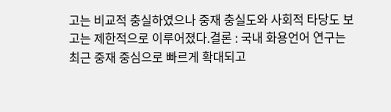고는 비교적 충실하였으나 중재 충실도와 사회적 타당도 보고는 제한적으로 이루어졌다.결론 : 국내 화용언어 연구는 최근 중재 중심으로 빠르게 확대되고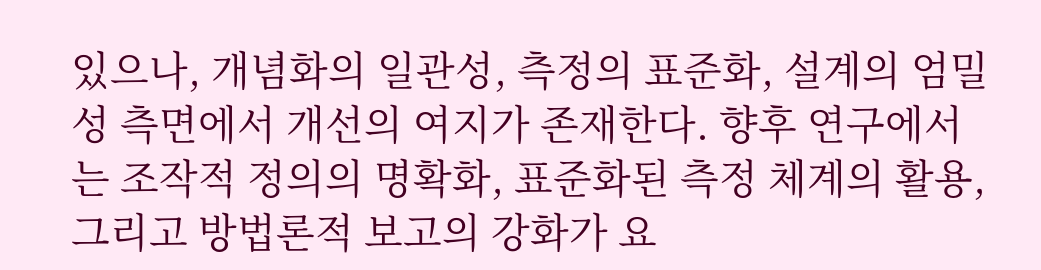있으나, 개념화의 일관성, 측정의 표준화, 설계의 엄밀성 측면에서 개선의 여지가 존재한다. 향후 연구에서는 조작적 정의의 명확화, 표준화된 측정 체계의 활용, 그리고 방법론적 보고의 강화가 요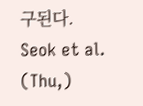구된다.
Seok et al. (Thu,)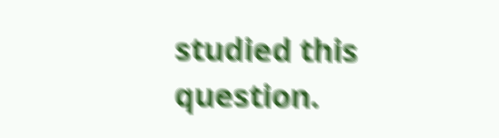studied this question.